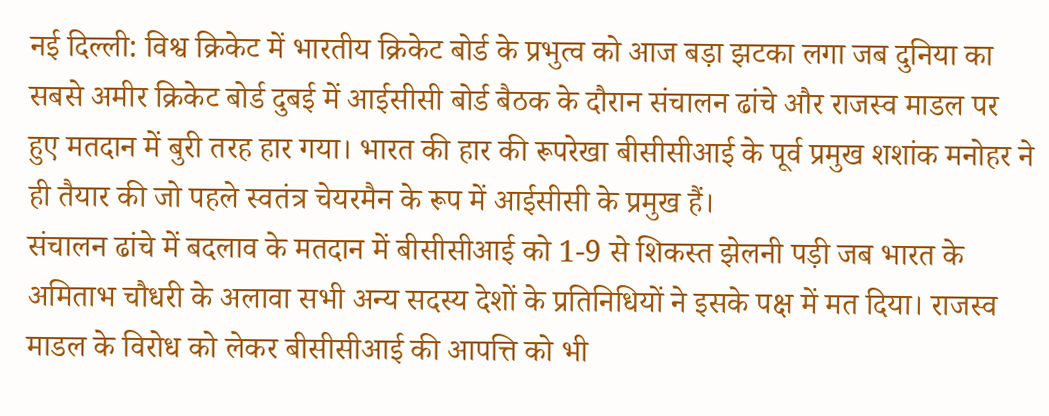नई दिल्ली: विश्व क्रिकेट में भारतीय क्रिकेट बोर्ड के प्रभुत्व को आज बड़ा झटका लगा जब दुनिया का सबसे अमीर क्रिकेट बोर्ड दुबई में आईसीसी बोर्ड बैठक के दौरान संचालन ढांचे और राजस्व माडल पर हुए मतदान में बुरी तरह हार गया। भारत की हार की रूपरेखा बीसीसीआई के पूर्व प्रमुख शशांक मनोहर ने ही तैयार की जो पहले स्वतंत्र चेयरमैन के रूप में आईसीसी के प्रमुख हैं।
संचालन ढांचे में बदलाव के मतदान में बीसीसीआई को 1-9 से शिकस्त झेलनी पड़ी जब भारत के अमिताभ चौधरी के अलावा सभी अन्य सदस्य देशों के प्रतिनिधियों ने इसके पक्ष में मत दिया। राजस्व माडल के विरोध को लेकर बीसीसीआई की आपत्ति को भी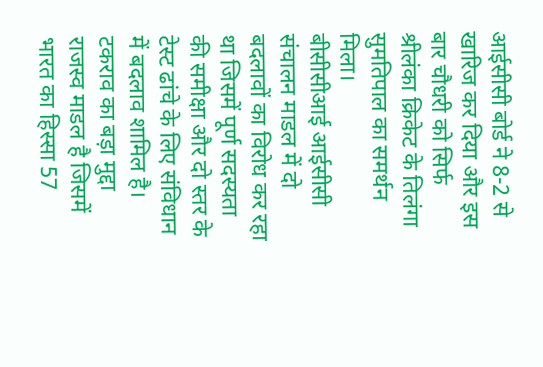आईसीसी बोर्ड ने 8-2 से खारिज कर दिया और इस बार चौधरी को सिर्फ श्रीलंका क्रिकेट के तिलंगा सुमतिपाल का समर्थन मिला।
बीसीसीआई आईसीसी संचालन माडल में दो बदलावों का विरोध कर रहा था जिसमें पूर्ण सदस्यता की समीक्षा और दो स्तर के टेस्ट ढांचे के लिए संविधान में बदलाव शामिल है। टकराव का बड़ा मुद्दा राजस्व माडल है जिसमें भारत का हिस्सा 57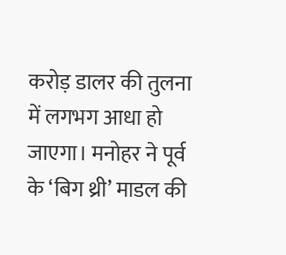करोड़ डालर की तुलना में लगभग आधा हो जाएगा। मनोहर ने पूर्व के ‘बिग थ्री’ माडल की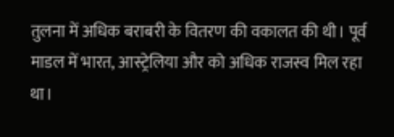तुलना में अधिक बराबरी के वितरण की वकालत की थी। पूर्व माडल में भारत, आस्ट्रेलिया और को अधिक राजस्व मिल रहा था।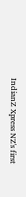IndianZ Xpress NZ's first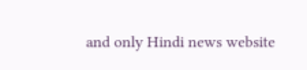and only Hindi news website